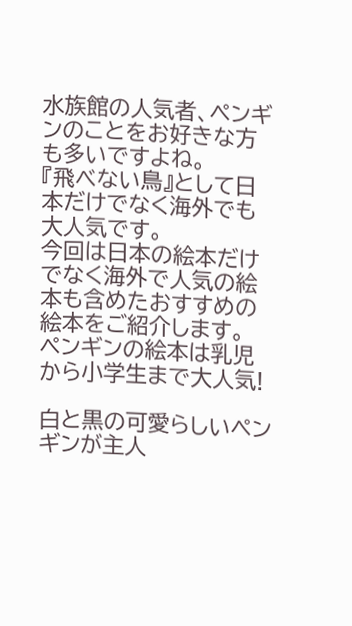水族館の人気者、ペンギンのことをお好きな方も多いですよね。
『飛べない鳥』として日本だけでなく海外でも大人気です。
今回は日本の絵本だけでなく海外で人気の絵本も含めたおすすめの絵本をご紹介します。
ペンギンの絵本は乳児から小学生まで大人気!

白と黒の可愛らしいペンギンが主人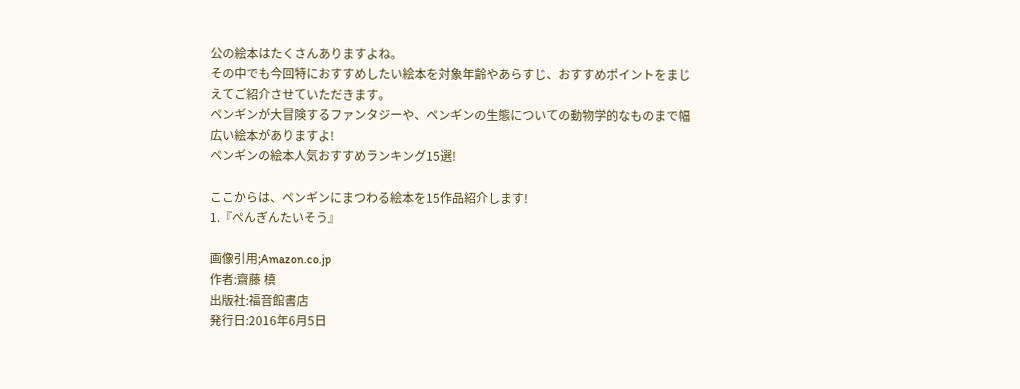公の絵本はたくさんありますよね。
その中でも今回特におすすめしたい絵本を対象年齢やあらすじ、おすすめポイントをまじえてご紹介させていただきます。
ペンギンが大冒険するファンタジーや、ペンギンの生態についての動物学的なものまで幅広い絵本がありますよ!
ペンギンの絵本人気おすすめランキング15選!

ここからは、ペンギンにまつわる絵本を15作品紹介します!
1.『ぺんぎんたいそう』

画像引用;Amazon.co.jp
作者:齋藤 槙
出版社:福音館書店
発行日:2016年6月5日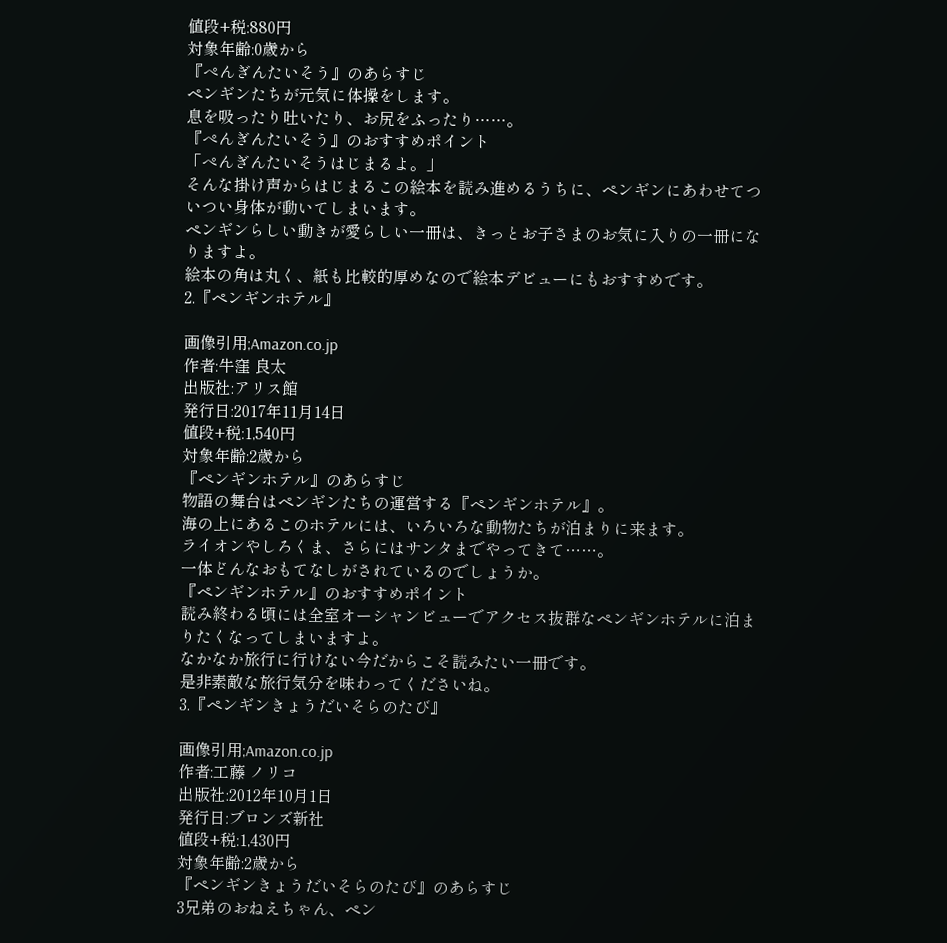値段+税:880円
対象年齢:0歳から
『ぺんぎんたいそう』のあらすじ
ペンギンたちが元気に体操をします。
息を吸ったり吐いたり、お尻をふったり……。
『ぺんぎんたいそう』のおすすめポイント
「ぺんぎんたいそうはじまるよ。」
そんな掛け声からはじまるこの絵本を読み進めるうちに、ペンギンにあわせてついつい身体が動いてしまいます。
ペンギンらしい動きが愛らしい一冊は、きっとお子さまのお気に入りの一冊になりますよ。
絵本の角は丸く、紙も比較的厚めなので絵本デビューにもおすすめです。
2.『ペンギンホテル』

画像引用;Amazon.co.jp
作者:牛窪 良太
出版社:アリス館
発行日:2017年11月14日
値段+税:1,540円
対象年齢:2歳から
『ペンギンホテル』のあらすじ
物語の舞台はペンギンたちの運営する『ペンギンホテル』。
海の上にあるこのホテルには、いろいろな動物たちが泊まりに来ます。
ライオンやしろくま、さらにはサンタまでやってきて……。
一体どんなおもてなしがされているのでしょうか。
『ペンギンホテル』のおすすめポイント
読み終わる頃には全室オーシャンビューでアクセス抜群なペンギンホテルに泊まりたくなってしまいますよ。
なかなか旅行に行けない今だからこそ読みたい一冊です。
是非素敵な旅行気分を味わってくださいね。
3.『ペンギンきょうだいそらのたび』

画像引用;Amazon.co.jp
作者:工藤 ノリコ
出版社:2012年10月1日
発行日:ブロンズ新社
値段+税:1,430円
対象年齢:2歳から
『ペンギンきょうだいそらのたび』のあらすじ
3兄弟のおねえちゃん、ペン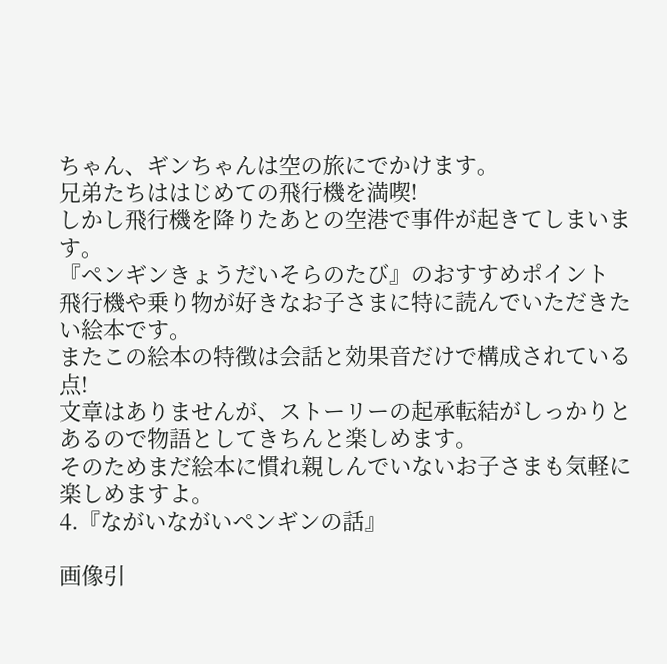ちゃん、ギンちゃんは空の旅にでかけます。
兄弟たちははじめての飛行機を満喫!
しかし飛行機を降りたあとの空港で事件が起きてしまいます。
『ペンギンきょうだいそらのたび』のおすすめポイント
飛行機や乗り物が好きなお子さまに特に読んでいただきたい絵本です。
またこの絵本の特徴は会話と効果音だけで構成されている点!
文章はありませんが、ストーリーの起承転結がしっかりとあるので物語としてきちんと楽しめます。
そのためまだ絵本に慣れ親しんでいないお子さまも気軽に楽しめますよ。
4.『ながいながいペンギンの話』

画像引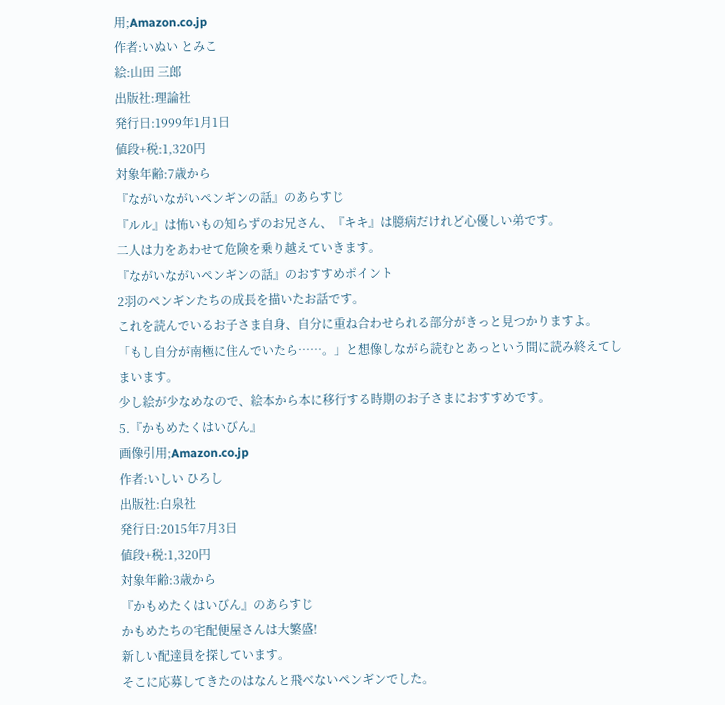用;Amazon.co.jp
作者:いぬい とみこ
絵:山田 三郎
出版社:理論社
発行日:1999年1月1日
値段+税:1,320円
対象年齢:7歳から
『ながいながいペンギンの話』のあらすじ
『ルル』は怖いもの知らずのお兄さん、『キキ』は臆病だけれど心優しい弟です。
二人は力をあわせて危険を乗り越えていきます。
『ながいながいペンギンの話』のおすすめポイント
2羽のペンギンたちの成長を描いたお話です。
これを読んでいるお子さま自身、自分に重ね合わせられる部分がきっと見つかりますよ。
「もし自分が南極に住んでいたら……。」と想像しながら読むとあっという間に読み終えてしまいます。
少し絵が少なめなので、絵本から本に移行する時期のお子さまにおすすめです。
5.『かもめたくはいびん』
画像引用;Amazon.co.jp
作者:いしい ひろし
出版社:白泉社
発行日:2015年7月3日
値段+税:1,320円
対象年齢:3歳から
『かもめたくはいびん』のあらすじ
かもめたちの宅配便屋さんは大繁盛!
新しい配達員を探しています。
そこに応募してきたのはなんと飛べないペンギンでした。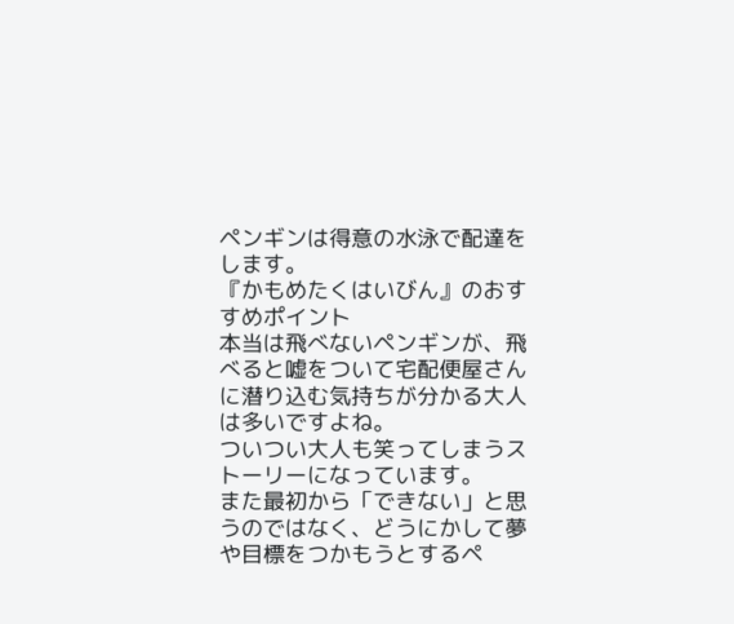ペンギンは得意の水泳で配達をします。
『かもめたくはいびん』のおすすめポイント
本当は飛べないペンギンが、飛べると嘘をついて宅配便屋さんに潜り込む気持ちが分かる大人は多いですよね。
ついつい大人も笑ってしまうストーリーになっています。
また最初から「できない」と思うのではなく、どうにかして夢や目標をつかもうとするペ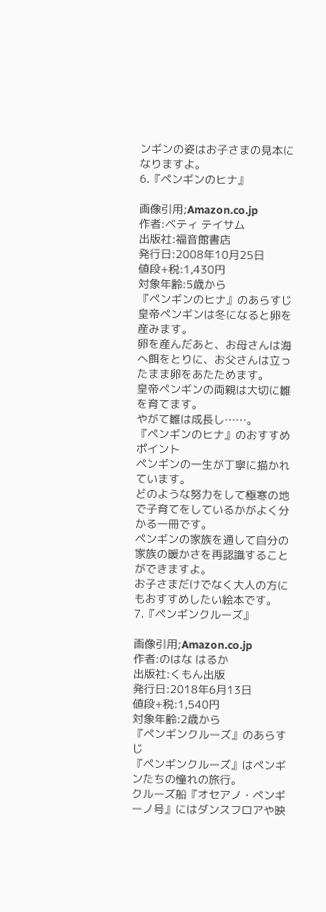ンギンの姿はお子さまの見本になりますよ。
6.『ペンギンのヒナ』

画像引用;Amazon.co.jp
作者:ベティ テイサム
出版社:福音館書店
発行日:2008年10月25日
値段+税:1,430円
対象年齢:5歳から
『ペンギンのヒナ』のあらすじ
皇帝ペンギンは冬になると卵を産みます。
卵を産んだあと、お母さんは海へ餌をとりに、お父さんは立ったまま卵をあたためます。
皇帝ペンギンの両親は大切に雛を育てます。
やがて雛は成長し……。
『ペンギンのヒナ』のおすすめポイント
ペンギンの一生が丁寧に描かれています。
どのような努力をして極寒の地で子育てをしているかがよく分かる一冊です。
ペンギンの家族を通して自分の家族の暖かさを再認識することができますよ。
お子さまだけでなく大人の方にもおすすめしたい絵本です。
7.『ペンギンクルーズ』

画像引用;Amazon.co.jp
作者:のはな はるか
出版社:くもん出版
発行日:2018年6月13日
値段+税:1,540円
対象年齢:2歳から
『ペンギンクルーズ』のあらすじ
『ペンギンクルーズ』はペンギンたちの憧れの旅行。
クルーズ船『オセアノ・ペンギーノ号』にはダンスフロアや映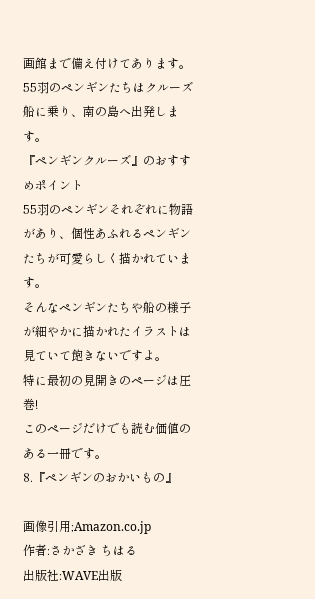画館まで備え付けてあります。
55羽のペンギンたちはクルーズ船に乗り、南の島へ出発します。
『ペンギンクルーズ』のおすすめポイント
55羽のペンギンそれぞれに物語があり、個性あふれるペンギンたちが可愛らしく描かれています。
そんなペンギンたちや船の様子が細やかに描かれたイラストは見ていて飽きないですよ。
特に最初の見開きのページは圧巻!
このページだけでも読む価値のある一冊です。
8.『ペンギンのおかいもの』

画像引用;Amazon.co.jp
作者:さかざき ちはる
出版社:WAVE出版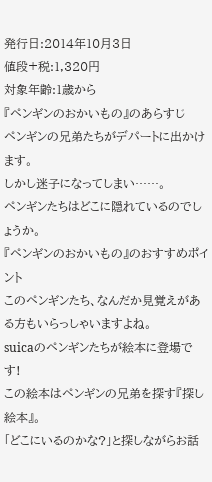発行日:2014年10月3日
値段+税:1,320円
対象年齢:1歳から
『ペンギンのおかいもの』のあらすじ
ペンギンの兄弟たちがデパートに出かけます。
しかし迷子になってしまい……。
ペンギンたちはどこに隠れているのでしょうか。
『ペンギンのおかいもの』のおすすめポイント
このペンギンたち、なんだか見覚えがある方もいらっしゃいますよね。
suicaのペンギンたちが絵本に登場です!
この絵本はペンギンの兄弟を探す『探し絵本』。
「どこにいるのかな?」と探しながらお話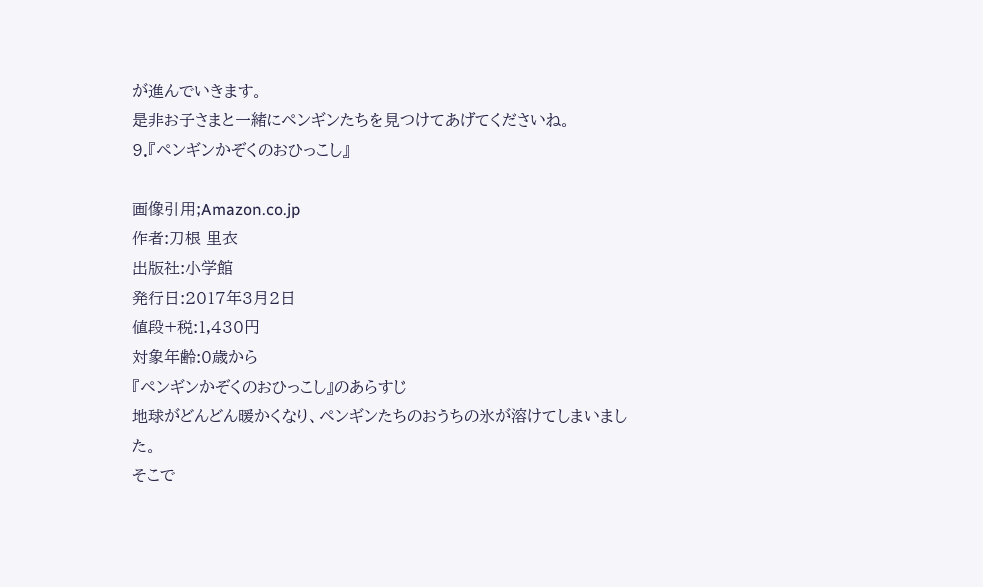が進んでいきます。
是非お子さまと一緒にペンギンたちを見つけてあげてくださいね。
9.『ペンギンかぞくのおひっこし』

画像引用;Amazon.co.jp
作者:刀根 里衣
出版社:小学館
発行日:2017年3月2日
値段+税:1,430円
対象年齢:0歳から
『ペンギンかぞくのおひっこし』のあらすじ
地球がどんどん暖かくなり、ペンギンたちのおうちの氷が溶けてしまいました。
そこで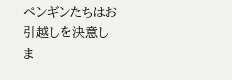ペンギンたちはお引越しを決意しま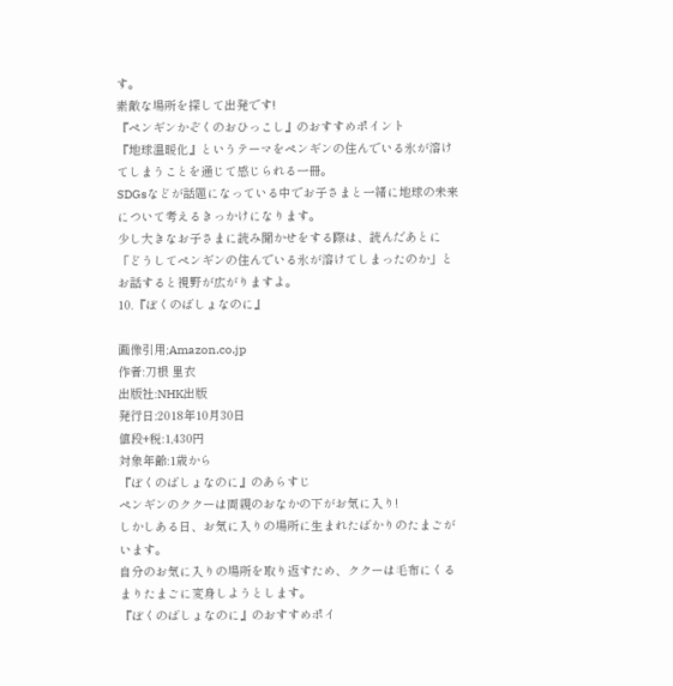す。
素敵な場所を探して出発です!
『ペンギンかぞくのおひっこし』のおすすめポイント
『地球温暖化』というテーマをペンギンの住んでいる氷が溶けてしまうことを通じて感じられる一冊。
SDGsなどが話題になっている中でお子さまと一緒に地球の未来について考えるきっかけになります。
少し大きなお子さまに読み聞かせをする際は、読んだあとに「どうしてペンギンの住んでいる氷が溶けてしまったのか」とお話すると視野が広がりますよ。
10.『ぼくのばしょなのに』

画像引用;Amazon.co.jp
作者:刀根 里衣
出版社:NHK出版
発行日:2018年10月30日
値段+税:1,430円
対象年齢:1歳から
『ぼくのばしょなのに』のあらすじ
ペンギンのククーは両親のおなかの下がお気に入り!
しかしある日、お気に入りの場所に生まれたばかりのたまごがいます。
自分のお気に入りの場所を取り返すため、ククーは毛布にくるまりたまごに変身しようとします。
『ぼくのばしょなのに』のおすすめポイ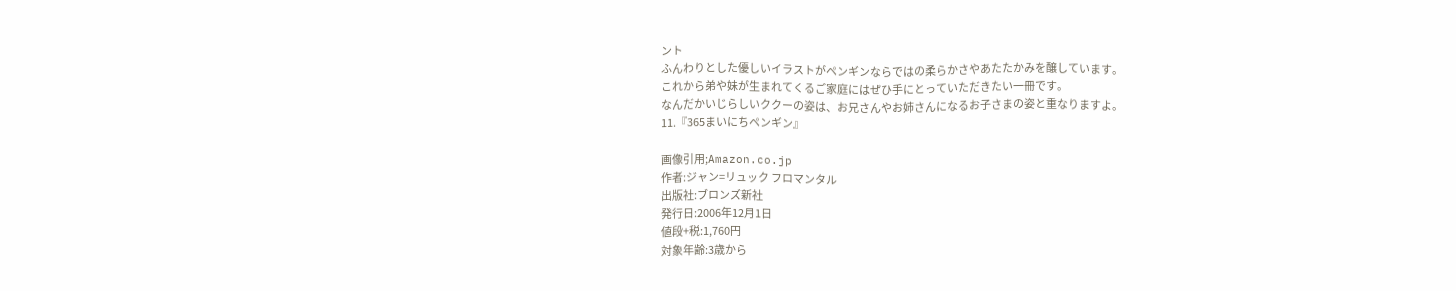ント
ふんわりとした優しいイラストがペンギンならではの柔らかさやあたたかみを醸しています。
これから弟や妹が生まれてくるご家庭にはぜひ手にとっていただきたい一冊です。
なんだかいじらしいククーの姿は、お兄さんやお姉さんになるお子さまの姿と重なりますよ。
11.『365まいにちペンギン』

画像引用;Amazon.co.jp
作者:ジャン=リュック フロマンタル
出版社:ブロンズ新社
発行日:2006年12月1日
値段+税:1,760円
対象年齢:3歳から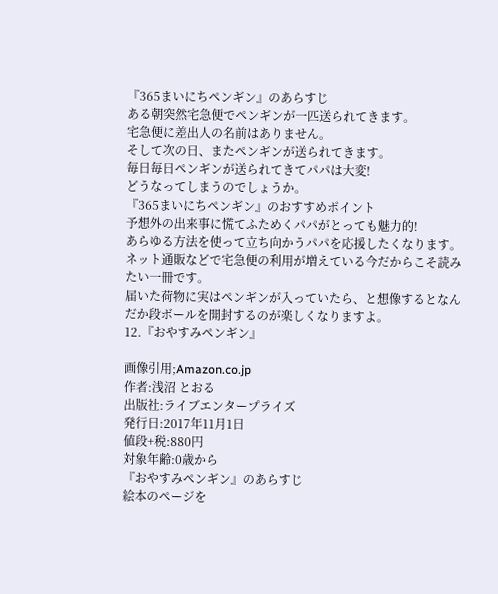『365まいにちペンギン』のあらすじ
ある朝突然宅急便でペンギンが一匹送られてきます。
宅急便に差出人の名前はありません。
そして次の日、またペンギンが送られてきます。
毎日毎日ペンギンが送られてきてパパは大変!
どうなってしまうのでしょうか。
『365まいにちペンギン』のおすすめポイント
予想外の出来事に慌てふためくパパがとっても魅力的!
あらゆる方法を使って立ち向かうパパを応援したくなります。
ネット通販などで宅急便の利用が増えている今だからこそ読みたい一冊です。
届いた荷物に実はペンギンが入っていたら、と想像するとなんだか段ボールを開封するのが楽しくなりますよ。
12.『おやすみペンギン』

画像引用;Amazon.co.jp
作者:浅沼 とおる
出版社:ライブエンタープライズ
発行日:2017年11月1日
値段+税:880円
対象年齢:0歳から
『おやすみペンギン』のあらすじ
絵本のページを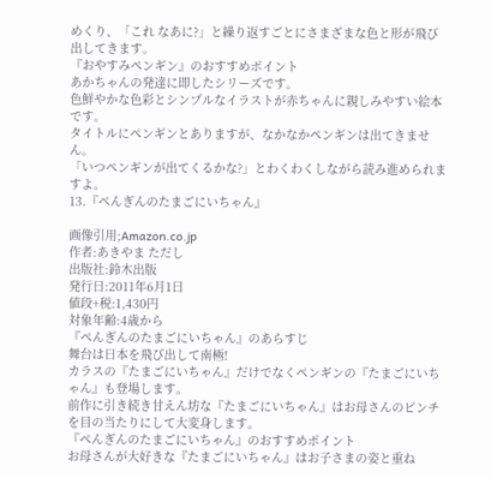めくり、「これ なあに?」と繰り返すごとにさまざまな色と形が飛び出してきます。
『おやすみペンギン』のおすすめポイント
あかちゃんの発達に即したシリーズです。
色鮮やかな色彩とシンプルなイラストが赤ちゃんに親しみやすい絵本です。
タイトルにペンギンとありますが、なかなかペンギンは出てきません。
「いつペンギンが出てくるかな?」とわくわくしながら読み進められますよ。
13.『ぺんぎんのたまごにいちゃん』

画像引用;Amazon.co.jp
作者:あきやま ただし
出版社:鈴木出版
発行日:2011年6月1日
値段+税:1,430円
対象年齢:4歳から
『ぺんぎんのたまごにいちゃん』のあらすじ
舞台は日本を飛び出して南極!
カラスの『たまごにいちゃん』だけでなくペンギンの『たまごにいちゃん』も登場します。
前作に引き続き甘えん坊な『たまごにいちゃん』はお母さんのピンチを目の当たりにして大変身します。
『ぺんぎんのたまごにいちゃん』のおすすめポイント
お母さんが大好きな『たまごにいちゃん』はお子さまの姿と重ね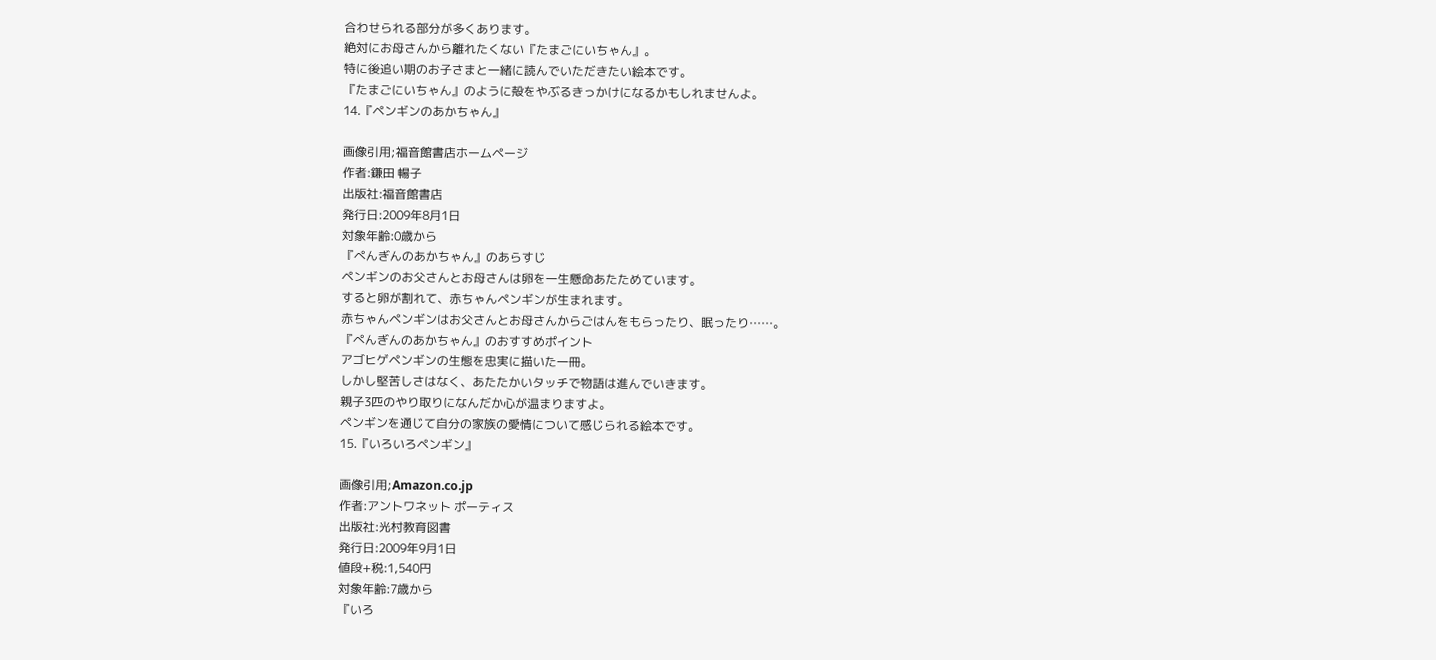合わせられる部分が多くあります。
絶対にお母さんから離れたくない『たまごにいちゃん』。
特に後追い期のお子さまと一緒に読んでいただきたい絵本です。
『たまごにいちゃん』のように殻をやぶるきっかけになるかもしれませんよ。
14.『ペンギンのあかちゃん』

画像引用;福音館書店ホームページ
作者:鎌田 暢子
出版社:福音館書店
発行日:2009年8月1日
対象年齢:0歳から
『ぺんぎんのあかちゃん』のあらすじ
ペンギンのお父さんとお母さんは卵を一生懸命あたためています。
すると卵が割れて、赤ちゃんペンギンが生まれます。
赤ちゃんペンギンはお父さんとお母さんからごはんをもらったり、眠ったり……。
『ぺんぎんのあかちゃん』のおすすめポイント
アゴヒゲペンギンの生態を忠実に描いた一冊。
しかし堅苦しさはなく、あたたかいタッチで物語は進んでいきます。
親子3匹のやり取りになんだか心が温まりますよ。
ペンギンを通じて自分の家族の愛情について感じられる絵本です。
15.『いろいろペンギン』

画像引用;Amazon.co.jp
作者:アントワネット ポーティス
出版社:光村教育図書
発行日:2009年9月1日
値段+税:1,540円
対象年齢:7歳から
『いろ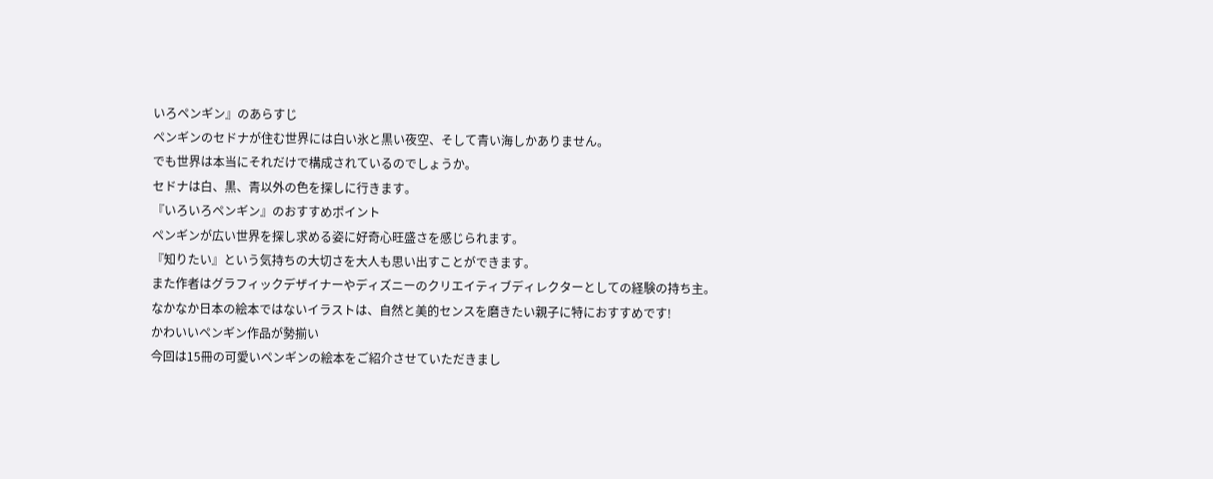いろペンギン』のあらすじ
ペンギンのセドナが住む世界には白い氷と黒い夜空、そして青い海しかありません。
でも世界は本当にそれだけで構成されているのでしょうか。
セドナは白、黒、青以外の色を探しに行きます。
『いろいろペンギン』のおすすめポイント
ペンギンが広い世界を探し求める姿に好奇心旺盛さを感じられます。
『知りたい』という気持ちの大切さを大人も思い出すことができます。
また作者はグラフィックデザイナーやディズニーのクリエイティブディレクターとしての経験の持ち主。
なかなか日本の絵本ではないイラストは、自然と美的センスを磨きたい親子に特におすすめです!
かわいいペンギン作品が勢揃い
今回は15冊の可愛いペンギンの絵本をご紹介させていただきまし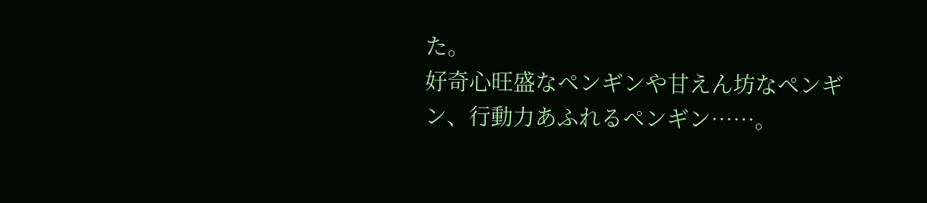た。
好奇心旺盛なペンギンや甘えん坊なペンギン、行動力あふれるペンギン……。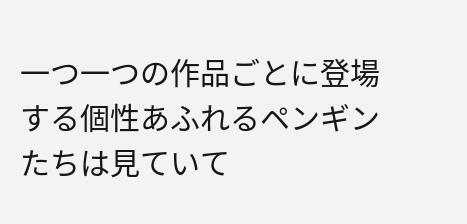一つ一つの作品ごとに登場する個性あふれるペンギンたちは見ていて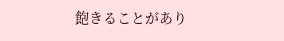飽きることがあり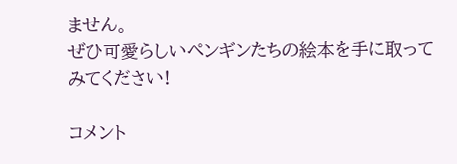ません。
ぜひ可愛らしいペンギンたちの絵本を手に取ってみてください!

コメント